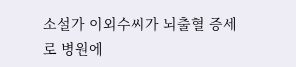소설가 이외수씨가 뇌출혈 증세로 병원에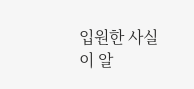입원한 사실이 알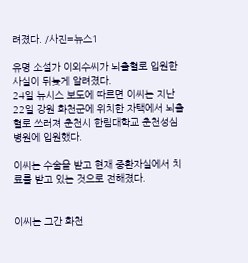려졌다. /사진=뉴스1

유명 소설가 이외수씨가 뇌출혈로 입원한 사실이 뒤늦게 알려졌다.
24일 뉴시스 보도에 따르면 이씨는 지난 22일 강원 화천군에 위치한 자택에서 뇌출혈로 쓰러져 춘천시 한림대학교 춘천성심병원에 입원했다.

이씨는 수술을 받고 현재 중환자실에서 치료를 받고 있는 것으로 전해졌다.


이씨는 그간 화천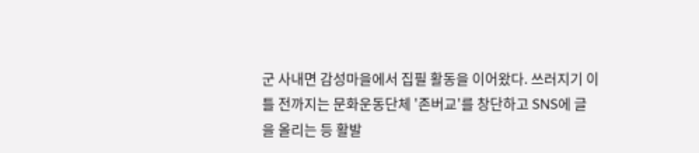군 사내면 감성마을에서 집필 활동을 이어왔다. 쓰러지기 이틀 전까지는 문화운동단체 '존버교'를 창단하고 SNS에 글을 올리는 등 활발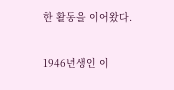한 활동을 이어왔다.

1946년생인 이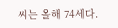씨는 올해 74세다.